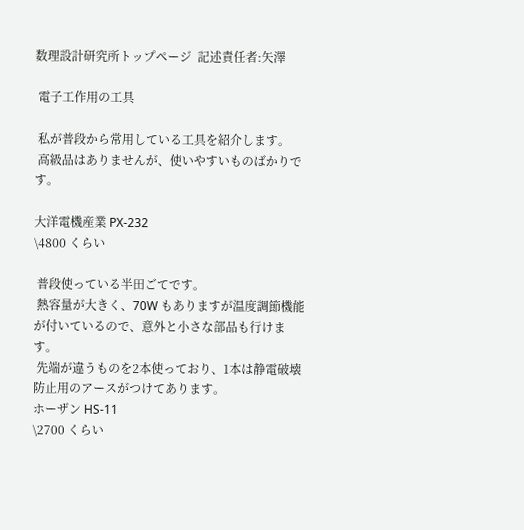数理設計研究所トップページ  記述責任者:矢澤

 電子工作用の工具

 私が普段から常用している工具を紹介します。
 高級品はありませんが、使いやすいものばかりです。

大洋電機産業 PX-232
\4800 くらい

 普段使っている半田ごてです。
 熱容量が大きく、70W もありますが温度調節機能が付いているので、意外と小さな部品も行けます。
 先端が違うものを2本使っており、1本は静電破壊防止用のアースがつけてあります。
ホーザン HS-11
\2700 くらい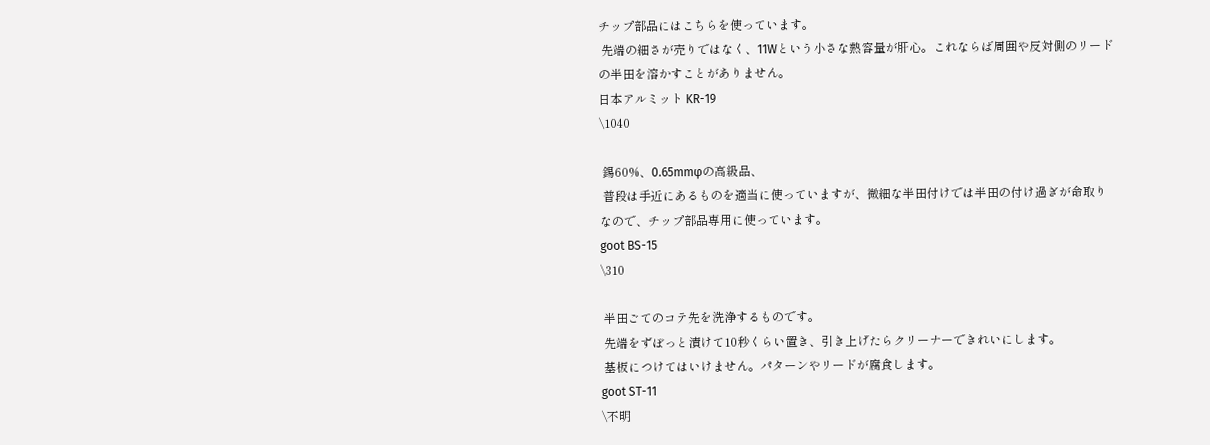チップ部品にはこちらを使っています。
 先端の細さが売りではなく、11Wという小さな熱容量が肝心。これならば周囲や反対側のリードの半田を溶かすことがありません。
日本アルミット KR-19
\1040

 錫60%、0.65mmφの高級品、
 普段は手近にあるものを適当に使っていますが、微細な半田付けでは半田の付け過ぎが命取りなので、チップ部品専用に使っています。
goot BS-15
\310

 半田ごてのコテ先を洗浄するものです。
 先端をずぼっと漬けて10秒くらい置き、引き上げたらクリーナーできれいにします。
 基板につけてはいけません。パターンやリードが腐食します。
goot ST-11
\不明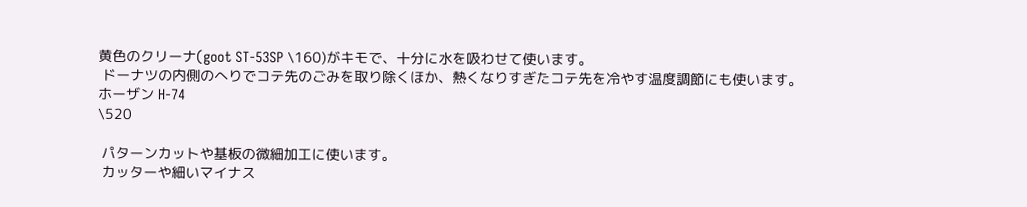黄色のクリーナ(goot ST-53SP \160)がキモで、十分に水を吸わせて使います。
 ドーナツの内側のへりでコテ先のごみを取り除くほか、熱くなりすぎたコテ先を冷やす温度調節にも使います。
ホーザン H-74
\520

 パターンカットや基板の微細加工に使います。
 カッターや細いマイナス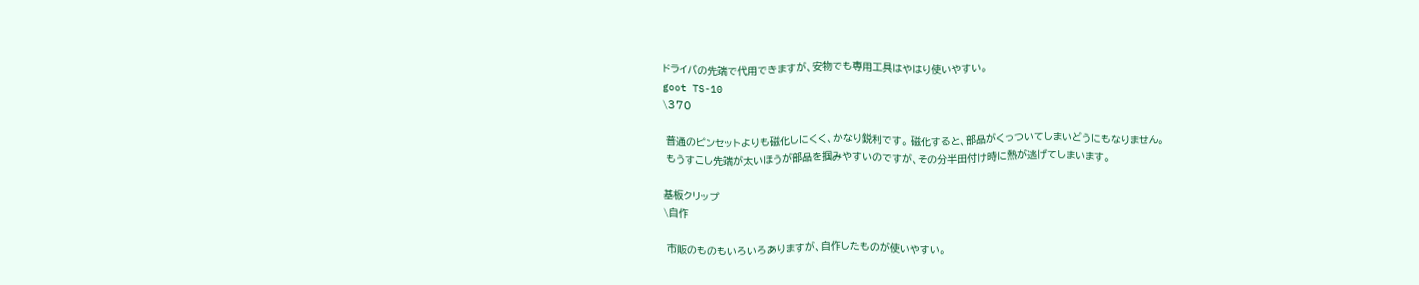ドライバの先端で代用できますが、安物でも専用工具はやはり使いやすい。
goot TS-10
\370

 普通のピンセットよりも磁化しにくく、かなり鋭利です。 磁化すると、部品がくっついてしまいどうにもなりません。
 もうすこし先端が太いほうが部品を掴みやすいのですが、その分半田付け時に熱が逃げてしまいます。

基板クリップ
\自作

 市販のものもいろいろありますが、自作したものが使いやすい。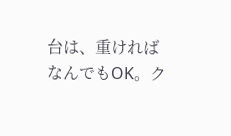台は、重ければなんでもOK。ク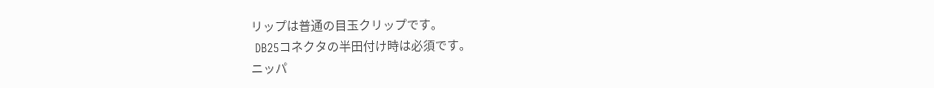リップは普通の目玉クリップです。
 DB25コネクタの半田付け時は必須です。
ニッパ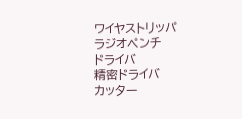ワイヤストリッパ
ラジオペンチ
ドライバ
精密ドライバ
カッター